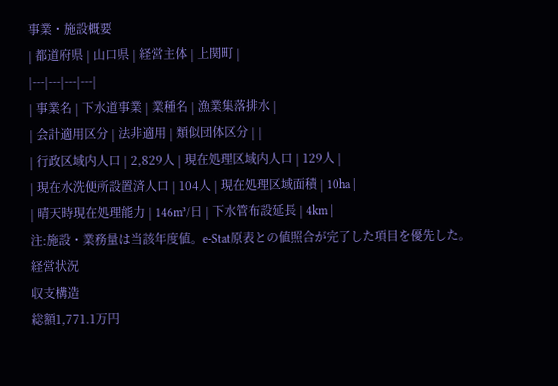事業・施設概要
| 都道府県 | 山口県 | 経営主体 | 上関町 |
|---|---|---|---|
| 事業名 | 下水道事業 | 業種名 | 漁業集落排水 |
| 会計適用区分 | 法非適用 | 類似団体区分 | |
| 行政区域内人口 | 2,829人 | 現在処理区域内人口 | 129人 |
| 現在水洗便所設置済人口 | 104人 | 現在処理区域面積 | 10ha |
| 晴天時現在処理能力 | 146m³/日 | 下水管布設延長 | 4km |
注:施設・業務量は当該年度値。e-Stat原表との値照合が完了した項目を優先した。
経営状況
収支構造
総額1,771.1万円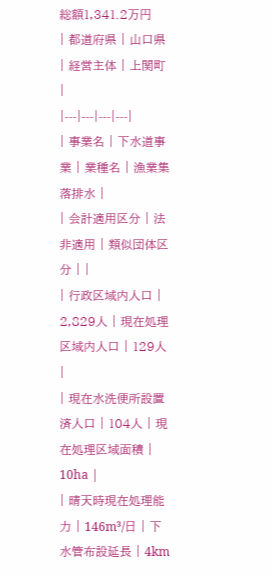総額1,341.2万円
| 都道府県 | 山口県 | 経営主体 | 上関町 |
|---|---|---|---|
| 事業名 | 下水道事業 | 業種名 | 漁業集落排水 |
| 会計適用区分 | 法非適用 | 類似団体区分 | |
| 行政区域内人口 | 2,829人 | 現在処理区域内人口 | 129人 |
| 現在水洗便所設置済人口 | 104人 | 現在処理区域面積 | 10ha |
| 晴天時現在処理能力 | 146m³/日 | 下水管布設延長 | 4km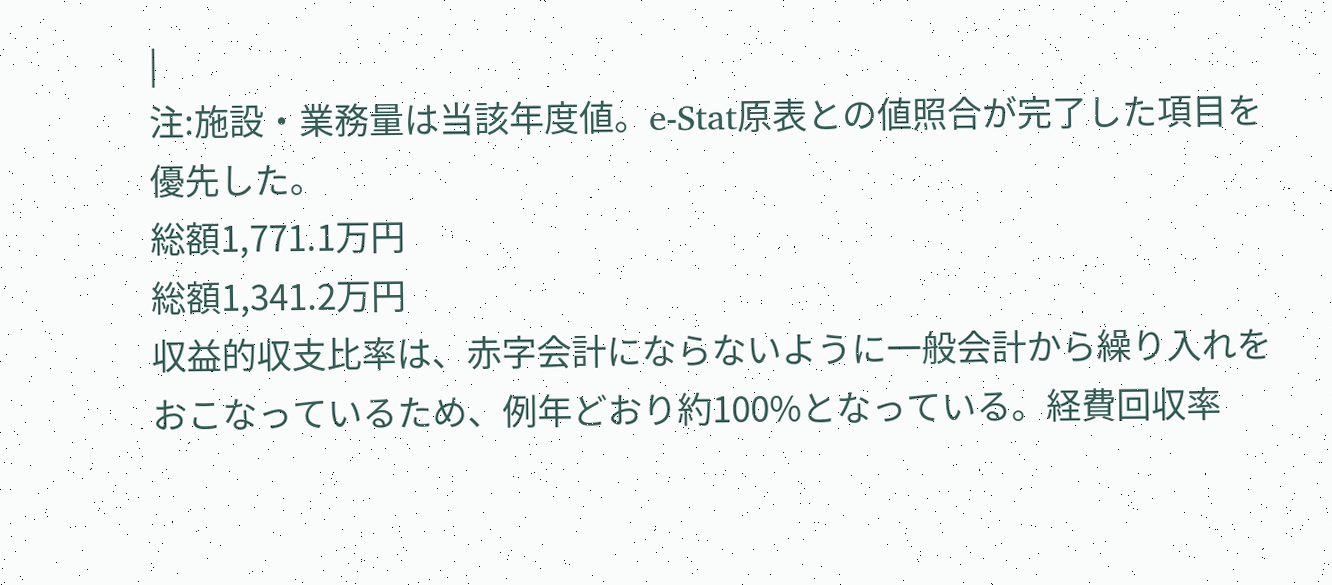|
注:施設・業務量は当該年度値。e-Stat原表との値照合が完了した項目を優先した。
総額1,771.1万円
総額1,341.2万円
収益的収支比率は、赤字会計にならないように一般会計から繰り入れをおこなっているため、例年どおり約100%となっている。経費回収率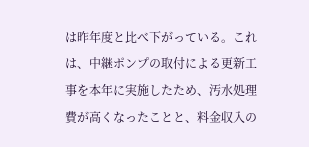は昨年度と比べ下がっている。これは、中継ポンプの取付による更新工事を本年に実施したため、汚水処理費が高くなったことと、料金収入の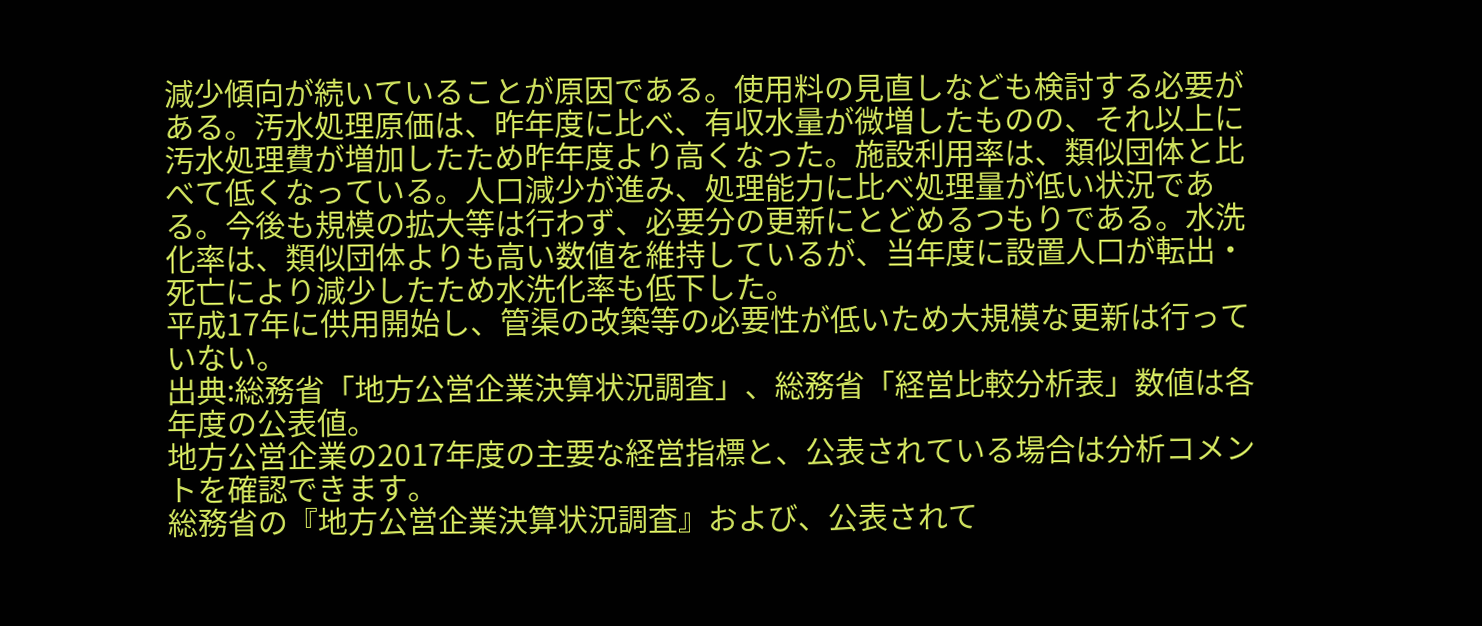減少傾向が続いていることが原因である。使用料の見直しなども検討する必要がある。汚水処理原価は、昨年度に比べ、有収水量が微増したものの、それ以上に汚水処理費が増加したため昨年度より高くなった。施設利用率は、類似団体と比べて低くなっている。人口減少が進み、処理能力に比べ処理量が低い状況である。今後も規模の拡大等は行わず、必要分の更新にとどめるつもりである。水洗化率は、類似団体よりも高い数値を維持しているが、当年度に設置人口が転出・死亡により減少したため水洗化率も低下した。
平成17年に供用開始し、管渠の改築等の必要性が低いため大規模な更新は行っていない。
出典:総務省「地方公営企業決算状況調査」、総務省「経営比較分析表」数値は各年度の公表値。
地方公営企業の2017年度の主要な経営指標と、公表されている場合は分析コメントを確認できます。
総務省の『地方公営企業決算状況調査』および、公表されて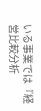いる事業では『経営比較分析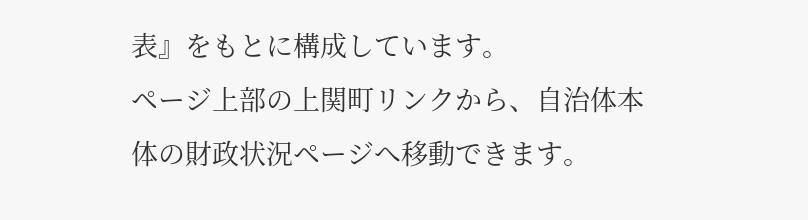表』をもとに構成しています。
ページ上部の上関町リンクから、自治体本体の財政状況ページへ移動できます。